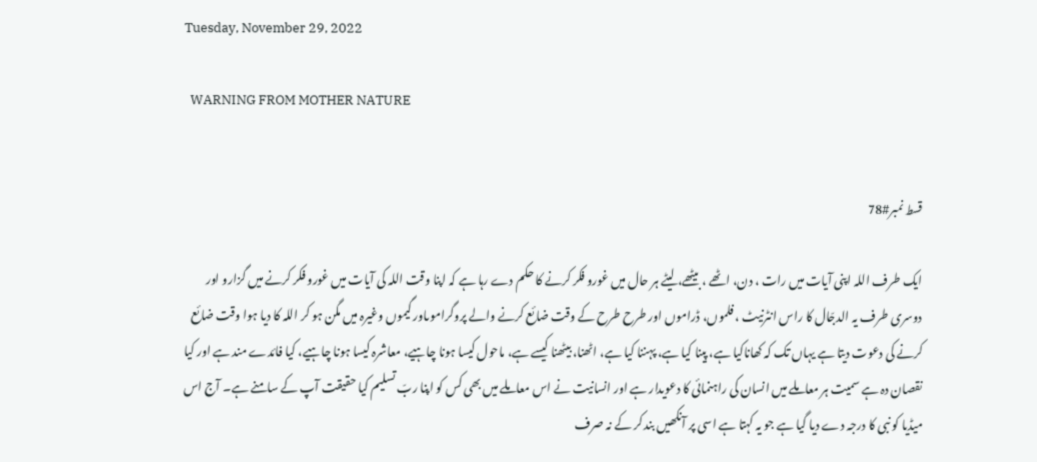Tuesday, November 29, 2022

  WARNING FROM MOTHER NATURE


قسط نمبر#78

ایک طرف اللہ اپنی آیات میں رات ، دن، اٹھے ، بیٹھے، لیٹے ہر حال میں غورو فکر کرنے کا حکم دے رہا ہے کہ اپنا وقت اللہ کی آیات میں غورو فکر کرنے میں گزارو اور دوسری طرف یہ الدجّال کا راس انٹرنیٹ ، فلموں، ڈراموں اور طرح طرح کے وقت ضائع کرنے والے پروگراموںاور گیموں وغیرہ میں مگن ہو کر اللہ کا دیا ہوا وقت ضائع کرنے کی دعوت دیتا ہے یہاں تک کہ کھاناکیا ہے، پینا کیا ہے، پہننا کیا ہے، اٹھنا، بیٹھنا کیسے ہے، ماحول کیسا ہونا چاہیے، معاشرہ کیسا ہونا چاہیے، کیا فائدے مند ہے اور کیا نقصان دہ ہے سمیت ہر معاملے میں انسان کی راہنمائی کا دعویدار ہے اور انسانیت نے اس معاملے میں بھی کس کو اپنا ربّ تسلیم کیا حقیقت آپ کے سامنے ہے۔ آج اس میڈیا کو نبی کا درجہ دے دیا گیا ہے جو یہ کہتا ہے اسی پر آنکھیں بند کر کے نہ صرف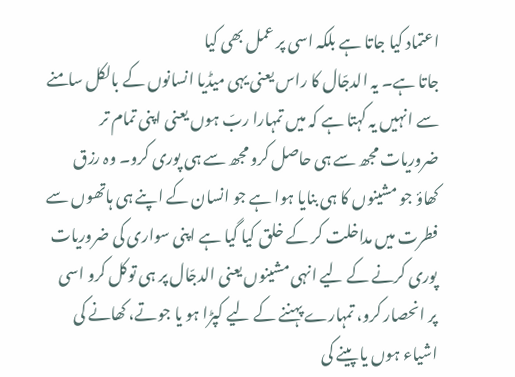اعتماد کیا جاتا ہے بلکہ اسی پر عمل بھی کیا
جاتا ہے۔ یہ الدجّال کا راس یعنی یہی میڈیا انسانوں کے بالکل سامنے سے انہیں یہ کہتا ہے کہ میں تمہارا ربّ ہوں یعنی اپنی تمام تر ضروریات مجھ سے ہی حاصل کرو مجھ سے ہی پوری کرو۔ وہ رزق کھاؤ جو مشینوں کا ہی بنایا ہوا ہے جو انسان کے اپنے ہی ہاتھوں سے فطرت میں مداخلت کر کے خلق کیا گیا ہے اپنی سواری کی ضروریات پوری کرنے کے لیے انہی مشینوں یعنی الدجّال پر ہی توکل کرو اسی پر انحصار کرو، تمہارے پہننے کے لیے کپڑا ہو یا جوتے، کھانے کی اشیاء ہوں یا پینے کی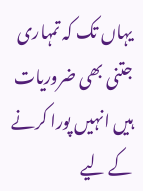یہاں تک کہ تمہاری جتنی بھی ضروریات ہیں انہیں پورا کرنے کے لیے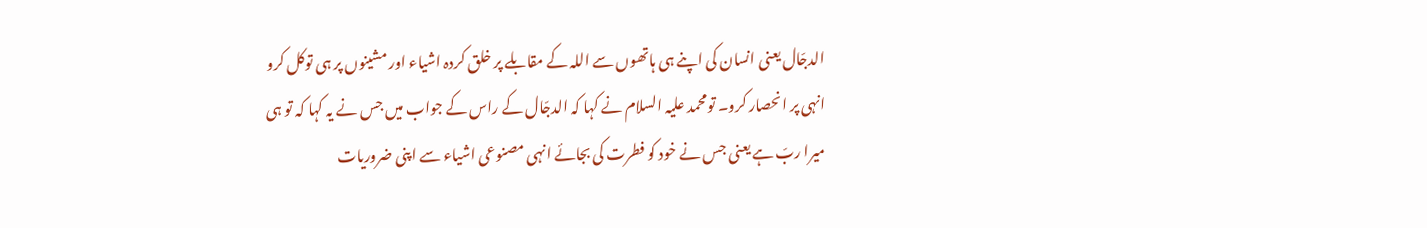الدجّال یعنی انسان کی اپنے ہی ہاتھوں سے اللہ کے مقابلے پر خلق کردہ اشیاء اور مشینوں پر ہی توکل کرو انہی پر انحصار کرو۔ تومحمد علیہ السلام نے کہا کہ الدجّال کے راس کے جواب میں جس نے یہ کہا کہ تو ہی میرا ربّ ہے یعنی جس نے خود کو فطرت کی بجائے انہی مصنوعی اشیاء سے اپنی ضروریات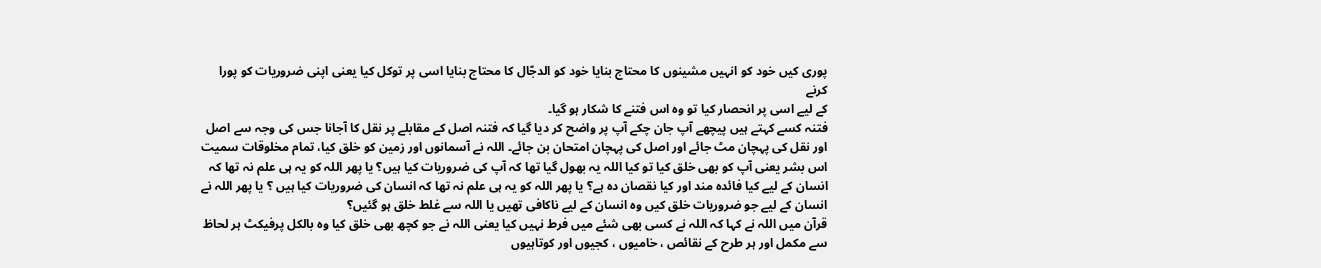پوری کیں خود کو انہیں مشینوں کا محتاج بنایا خود کو الدجّال کا محتاج بنایا اسی پر توکل کیا یعنی اپنی ضروریات کو پورا کرنے
کے لیے اسی پر انحصار کیا تو وہ اس فتنے کا شکار ہو گیا۔
فتنہ کسے کہتے ہیں پیچھے آپ جان چکے آپ پر واضح کر دیا گیا کہ فتنہ اصل کے مقابلے پر نقل کا آجانا جس کی وجہ سے اصل اور نقل کی پہچان مٹ جائے اور اصل کی پہچان امتحان بن جائے۔ اللہ نے آسمانوں اور زمین کو خلق کیا، تمام مخلوقات سمیت اس بشر یعنی آپ کو بھی خلق کیا تو کیا اللہ یہ بھول گیا تھا کہ آپ کی ضروریات کیا ہیں؟ یا پھر اللہ کو یہ ہی علم نہ تھا کہ انسان کے لیے کیا فائدہ مند اور کیا نقصان دہ ہے؟ یا پھر اللہ کو یہ ہی علم نہ تھا کہ انسان کی ضروریات کیا ہیں ؟ یا پھر اللہ نے انسان کے لیے جو ضروریات خلق کیں وہ انسان کے لیے ناکافی تھیں یا اللہ سے غلط خلق ہو گئیں؟
قرآن میں اللہ نے کہا کہ اللہ نے کسی بھی شئے میں فرط نہیں کیا یعنی اللہ نے جو کچھ بھی خلق کیا وہ بالکل پرفیکٹ ہر لحاظ سے مکمل اور ہر طرح کے نقائص ، خامیوں ، کجیوں اور کوتاہیوں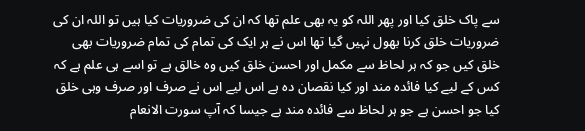سے پاک خلق کیا اور پھر اللہ کو یہ بھی علم تھا کہ ان کی ضروریات کیا ہیں تو اللہ ان کی ضروریات خلق کرنا بھول نہیں گیا تھا اس نے ہر ایک کی تمام کی تمام ضروریات بھی خلق کیں جو کہ ہر لحاظ سے مکمل اور احسن خلق کیں وہ خالق ہے تو اسے ہی علم ہے کہ کس کے لیے کیا فائدہ مند اور کیا نقصان دہ ہے اس لیے اس نے صرف اور صرف وہی خلق کیا جو احسن ہے جو ہر لحاظ سے فائدہ مند ہے جیسا کہ آپ سورت الانعام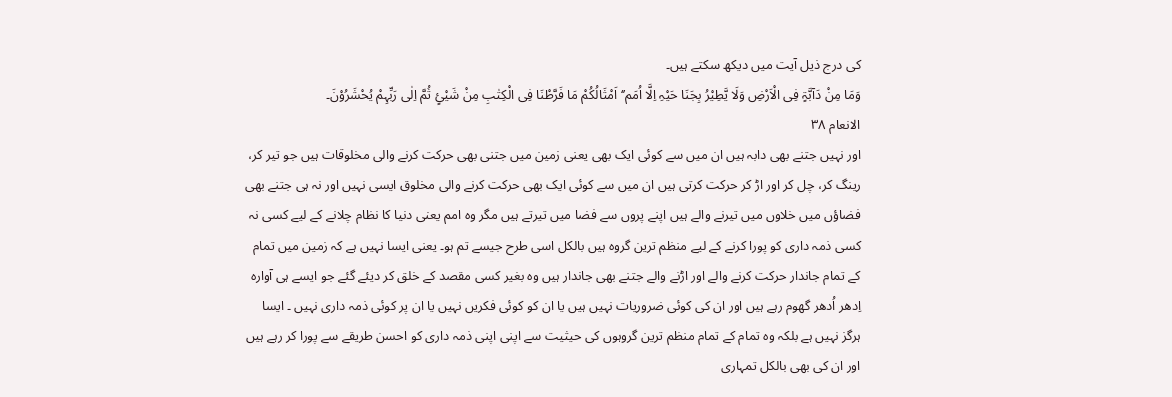کی درج ذیل آیت میں دیکھ سکتے ہیں۔
وَمَا مِنْ دَآبَّۃٍ فِی الْاَرْضِ وَلَا یَّطِیْرُ بِجَنَا حَیْہِ اِلَّا اُمَم’‘ اَمْثَالُکُمْ مَا فَرَّطْنَا فِی الْکِتٰبِ مِنْ شَیْئٍ ثُمَّ اِلٰی رَبِّہِمْ یُحْشَرُوْنَ۔
الانعام ۳۸
اور نہیں جتنے بھی دابہ ہیں ان میں سے کوئی ایک بھی یعنی زمین میں جتنی بھی حرکت کرنے والی مخلوقات ہیں جو تیر کر، رینگ کر، چل کر اور اڑ کر حرکت کرتی ہیں ان میں سے کوئی ایک بھی حرکت کرنے والی مخلوق ایسی نہیں اور نہ ہی جتنے بھی فضاؤں میں خلاوں میں تیرنے والے ہیں اپنے پروں سے فضا میں تیرتے ہیں مگر وہ امم یعنی دنیا کا نظام چلانے کے لیے کسی نہ کسی ذمہ داری کو پورا کرنے کے لیے منظم ترین گروہ ہیں بالکل اسی طرح جیسے تم ہو۔ یعنی ایسا نہیں ہے کہ زمین میں تمام کے تمام جاندار حرکت کرنے والے اور اڑنے والے جتنے بھی جاندار ہیں وہ بغیر کسی مقصد کے خلق کر دیئے گئے جو ایسے ہی آوارہ اِدھر اُدھر گھوم رہے ہیں اور ان کی کوئی ضروریات نہیں ہیں یا ان کو کوئی فکریں نہیں یا ان پر کوئی ذمہ داری نہیں ۔ ایسا ہرگز نہیں ہے بلکہ وہ تمام کے تمام منظم ترین گروہوں کی حیثیت سے اپنی اپنی ذمہ داری کو احسن طریقے سے پورا کر رہے ہیں اور ان کی بھی بالکل تمہاری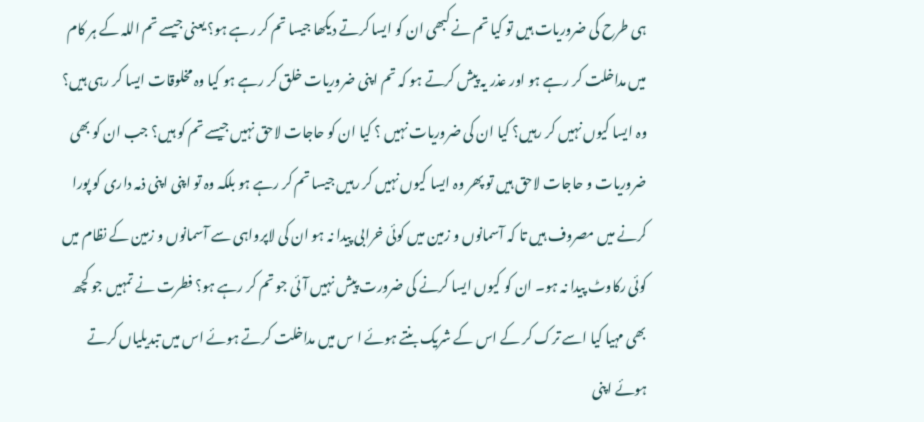ہی طرح کی ضروریات ہیں تو کیا تم نے کبھی ان کو ایسا کرتے دیکھا جیسا تم کر رہے ہو؟ یعنی جیسے تم اللہ کے ہر کام میں مداخلت کر رہے ہو اور عذر یہ پیش کرتے ہو کہ تم اپنی ضروریات خلق کر رہے ہو کیا وہ مخلوقات ایسا کر رہی ہیں؟
وہ ایسا کیوں نہیں کر رہیں؟ کیا ان کی ضروریات نہیں ؟ کیا ان کو حاجات لاحق نہیں جیسے تم کو ہیں؟ جب ان کو بھی ضروریات و حاجات لاحق ہیں تو پھر وہ ایسا کیوں نہیں کر رہیں جیسا تم کر رہے ہو بلکہ وہ تو اپنی اپنی ذمہ داری کو پورا کرنے میں مصروف ہیں تا کہ آسمانوں و زمین میں کوئی خرابی پیدا نہ ہو ان کی لاپرواہی سے آسمانوں و زمین کے نظام میں کوئی رکاوٹ پیدا نہ ہو۔ ان کو کیوں ایسا کرنے کی ضرورت پیش نہیں آئی جو تم کر رہے ہو؟ فطرت نے تمہیں جو کچھ بھی مہیا کیا اسے ترک کر کے اس کے شریک بنتے ہوئے ا س میں مداخلت کرتے ہوئے اس میں تبدیلیاں کرتے ہوئے اپنی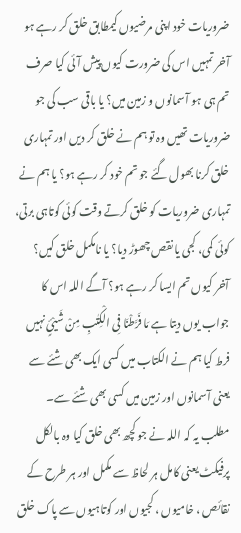ضروریات خود اپنی مرضیوں کیمطابق خلق کر رہے ہو آخر تمہیں اس کی ضرورت کیوں پیش آئی کیا صرف تم ہی ہو آسمانوں و زمین میں؟ یا باقی سب کی جو ضروریات تھیں وہ تو ہم نے خلق کر دیں اور تمہاری خلق کرنا بھول گئے جو تم خود کر رہے ہو؟ یا ہم نے تمہاری ضروریات کو خلق کرتے وقت کوئی کوتاہی برتی، کوئی کمی، کجی یا نقص چھوڑ دیا؟ یا نامکمل خلق کیں؟ آخر کیوں تم ایسا کر رہے ہو؟ آگے اللہ اس کا جواب یوں دیتا ہے مَا فَرَّطْنَا فِی الْکِتٰبِ مِنْ شَیْئٍ نہیں فرط کیا ہم نے الکتاب میں کسی ایک بھی شئے سے یعنی آسمانوں اور زمین میں کسی بھی شئے سے۔ مطلب یہ کہ اللہ نے جو کچھ بھی خلق کیا وہ بالکل پرفیکٹ یعنی کامل ہر لحاظ سے مکمل اور ہر طرح کے نقائص ، خامیوں ، کجیوں اور کوتاہیوں سے پاک خلق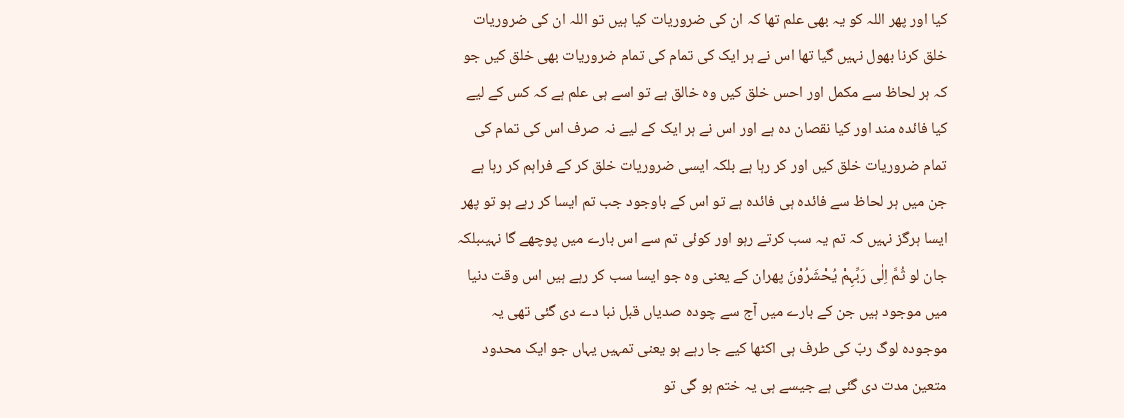کیا اور پھر اللہ کو یہ بھی علم تھا کہ ان کی ضروریات کیا ہیں تو اللہ ان کی ضروریات خلق کرنا بھول نہیں گیا تھا اس نے ہر ایک کی تمام کی تمام ضروریات بھی خلق کیں جو کہ ہر لحاظ سے مکمل اور احس خلق کیں وہ خالق ہے تو اسے ہی علم ہے کہ کس کے لیے کیا فائدہ مند اور کیا نقصان دہ ہے اور اس نے ہر ایک کے لیے نہ صرف اس کی تمام کی تمام ضروریات خلق کیں اور کر رہا ہے بلکہ ایسی ضروریات خلق کر کے فراہم کر رہا ہے جن میں ہر لحاظ سے فائدہ ہی فائدہ ہے تو اس کے باوجود جب تم ایسا کر رہے ہو تو پھر ایسا ہرگز نہیں کہ تم یہ سب کرتے رہو اور کوئی تم سے اس بارے میں پوچھے گا نہیںبلکہ جان لو ثُمَّ اِلٰی رَبِّہِمْ یُحْشَرُوْنَ پھران کے یعنی وہ جو ایسا سب کر رہے ہیں اس وقت دنیا میں موجود ہیں جن کے بارے میں آج سے چودہ صدیاں قبل نبا دے دی گئی تھی یہ موجودہ لوگ ربّ کی طرف ہی اکٹھا کیے جا رہے ہو یعنی تمہیں یہاں جو ایک محدود متعین مدت دی گئی ہے جیسے ہی یہ ختم ہو گی تو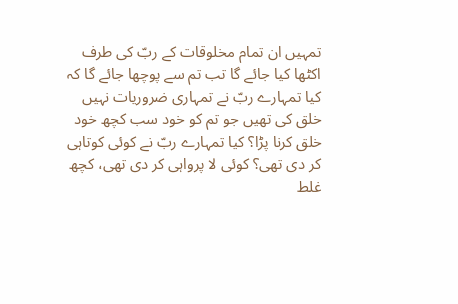تمہیں ان تمام مخلوقات کے ربّ کی طرف اکٹھا کیا جائے گا تب تم سے پوچھا جائے گا کہ کیا تمہارے ربّ نے تمہاری ضروریات نہیں خلق کی تھیں جو تم کو خود سب کچھ خود خلق کرنا پڑا؟ کیا تمہارے ربّ نے کوئی کوتاہی کر دی تھی؟ کوئی لا پرواہی کر دی تھی، کچھ غلط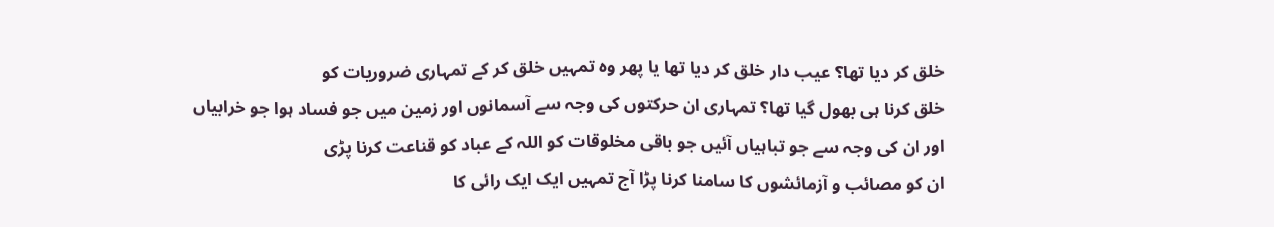خلق کر دیا تھا؟ عیب دار خلق کر دیا تھا یا پھر وہ تمہیں خلق کر کے تمہاری ضروریات کو
خلق کرنا ہی بھول گیا تھا؟ تمہاری ان حرکتوں کی وجہ سے آسمانوں اور زمین میں جو فساد ہوا جو خرابیاں اور ان کی وجہ سے جو تباہیاں آئیں جو باقی مخلوقات کو اللہ کے عباد کو قناعت کرنا پڑی
ان کو مصائب و آزمائشوں کا سامنا کرنا پڑا آج تمہیں ایک ایک رائی کا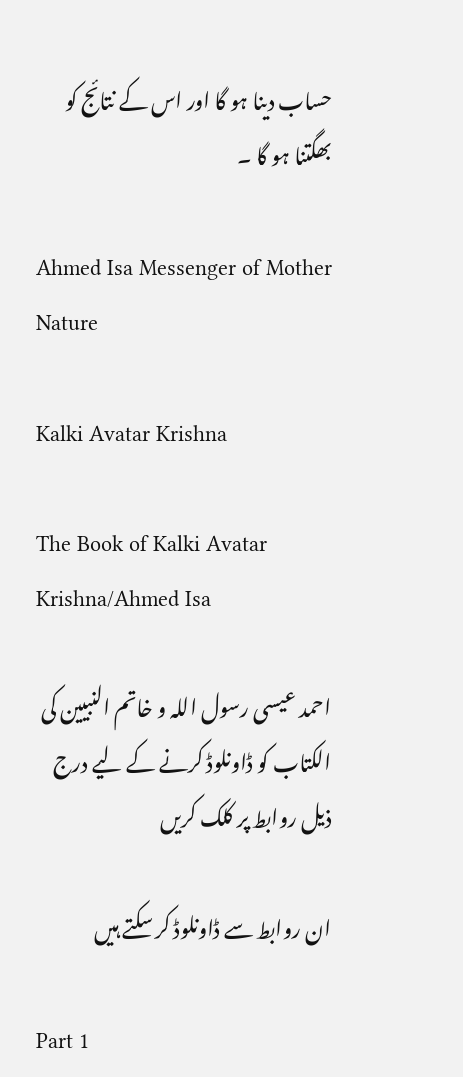حساب دینا ہو گا اور اس کے نتائج کو بھگتنا ہو گا ۔

Ahmed Isa Messenger of Mother Nature

Kalki Avatar Krishna

The Book of Kalki Avatar Krishna/Ahmed Isa

احمد عیسی رسول اللہ و خاتم النبیین کی الکتاب کو ڈاونلوڈ کرنے کے لیے درج ذیل روابط پر کلک کریں

ان روابط سے ڈاونلوڈ کر سکتے ہیں

Part 1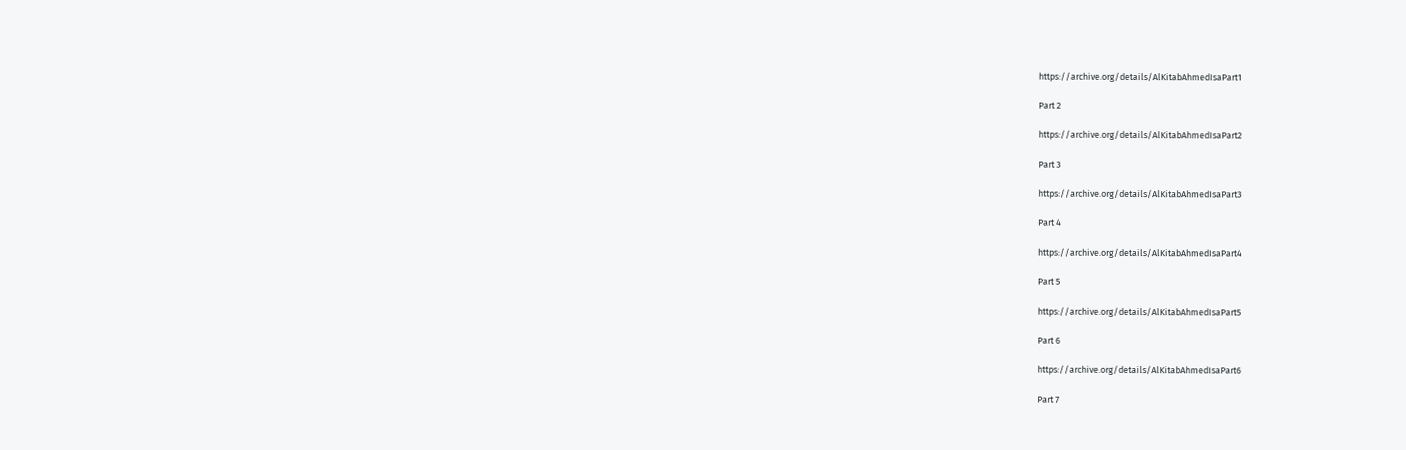https://archive.org/details/AlKitabAhmedIsaPart1

Part 2

https://archive.org/details/AlKitabAhmedIsaPart2

Part 3

https://archive.org/details/AlKitabAhmedIsaPart3

Part 4

https://archive.org/details/AlKitabAhmedIsaPart4

Part 5

https://archive.org/details/AlKitabAhmedIsaPart5

Part 6

https://archive.org/details/AlKitabAhmedIsaPart6

Part 7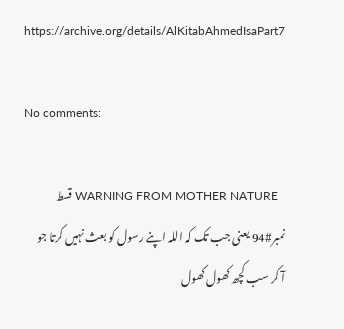https://archive.org/details/AlKitabAhmedIsaPart7

No comments:

  WARNING FROM MOTHER NATURE قسط نمبر#94 یعنی جب تک کہ اللہ اپنے رسول کو بعث نہیں کرتا جو آ کر سب کچھ کھول کھول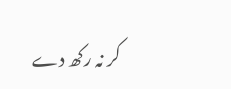کر نہ رکھ دے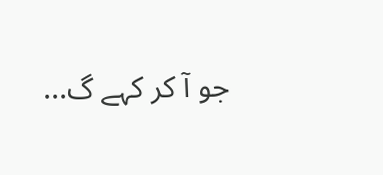جو آ کر کہے گ...